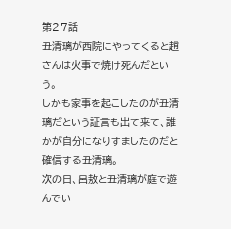第27話
丑清璃が西院にやってくると趙さんは火事で焼け死んだという。
しかも家事を起こしたのが丑清璃だという証言も出て来て、誰かが自分になりすましたのだと確信する丑清璃。
次の日、呂敖と丑清璃が庭で遊んでい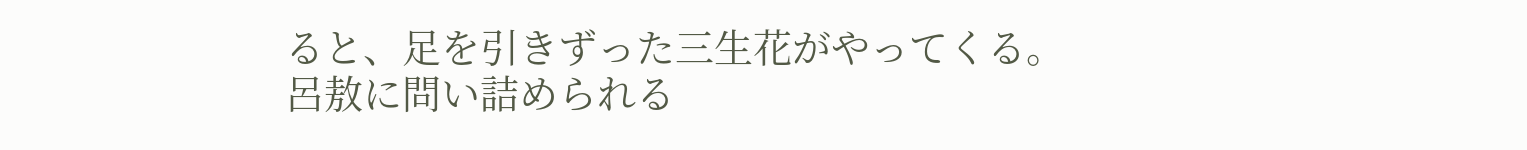ると、足を引きずった三生花がやってくる。
呂敖に問い詰められる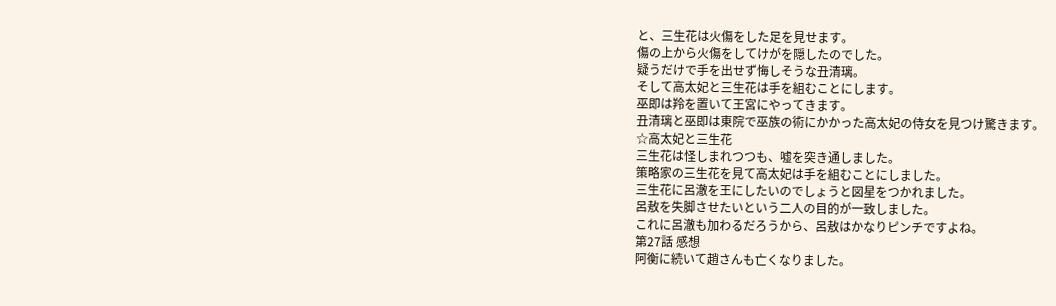と、三生花は火傷をした足を見せます。
傷の上から火傷をしてけがを隠したのでした。
疑うだけで手を出せず悔しそうな丑清璃。
そして高太妃と三生花は手を組むことにします。
巫即は羚を置いて王宮にやってきます。
丑清璃と巫即は東院で巫族の術にかかった高太妃の侍女を見つけ驚きます。
☆高太妃と三生花
三生花は怪しまれつつも、嘘を突き通しました。
策略家の三生花を見て高太妃は手を組むことにしました。
三生花に呂澈を王にしたいのでしょうと図星をつかれました。
呂敖を失脚させたいという二人の目的が一致しました。
これに呂澈も加わるだろうから、呂敖はかなりピンチですよね。
第27話 感想
阿衡に続いて趙さんも亡くなりました。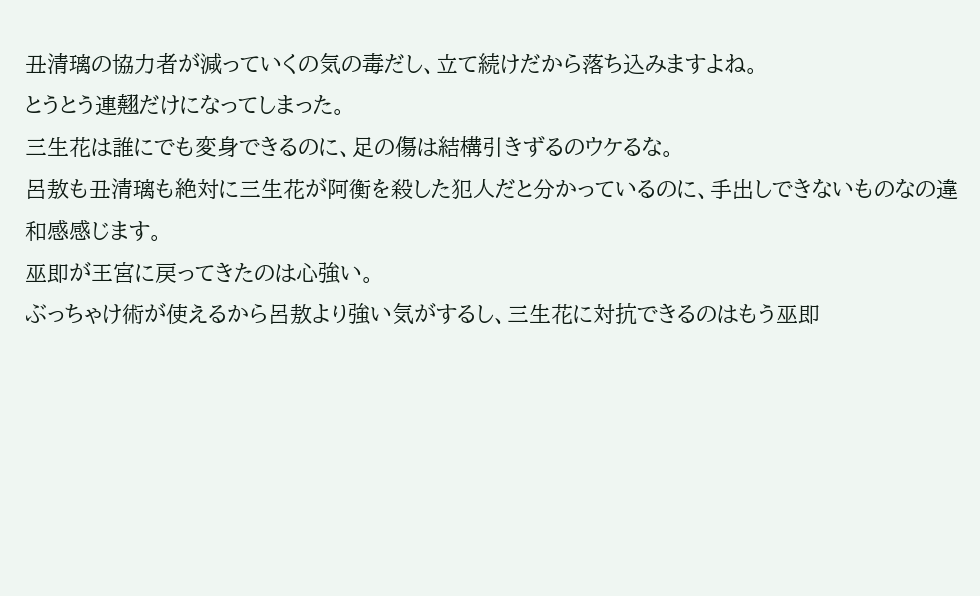丑清璃の協力者が減っていくの気の毒だし、立て続けだから落ち込みますよね。
とうとう連翹だけになってしまった。
三生花は誰にでも変身できるのに、足の傷は結構引きずるのウケるな。
呂敖も丑清璃も絶対に三生花が阿衡を殺した犯人だと分かっているのに、手出しできないものなの違和感感じます。
巫即が王宮に戻ってきたのは心強い。
ぶっちゃけ術が使えるから呂敖より強い気がするし、三生花に対抗できるのはもう巫即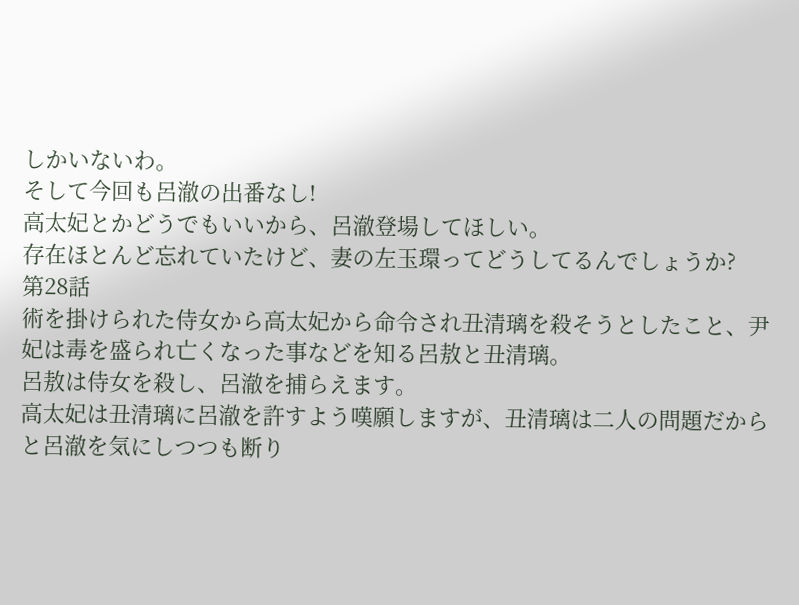しかいないわ。
そして今回も呂澈の出番なし!
高太妃とかどうでもいいから、呂澈登場してほしい。
存在ほとんど忘れていたけど、妻の左玉環ってどうしてるんでしょうか?
第28話
術を掛けられた侍女から高太妃から命令され丑清璃を殺そうとしたこと、尹妃は毒を盛られ亡くなった事などを知る呂敖と丑清璃。
呂敖は侍女を殺し、呂澈を捕らえます。
高太妃は丑清璃に呂澈を許すよう嘆願しますが、丑清璃は二人の問題だからと呂澈を気にしつつも断り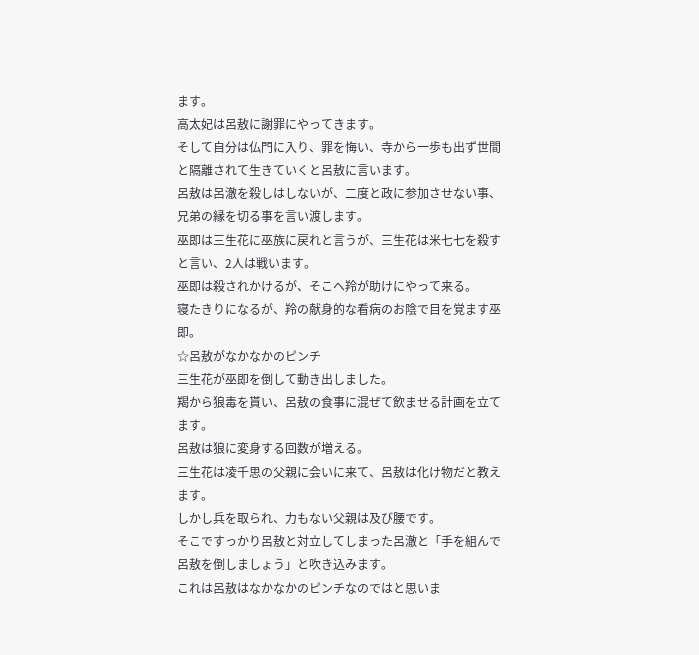ます。
高太妃は呂敖に謝罪にやってきます。
そして自分は仏門に入り、罪を悔い、寺から一歩も出ず世間と隔離されて生きていくと呂敖に言います。
呂敖は呂澈を殺しはしないが、二度と政に参加させない事、兄弟の縁を切る事を言い渡します。
巫即は三生花に巫族に戻れと言うが、三生花は米七七を殺すと言い、2人は戦います。
巫即は殺されかけるが、そこへ羚が助けにやって来る。
寝たきりになるが、羚の献身的な看病のお陰で目を覚ます巫即。
☆呂敖がなかなかのピンチ
三生花が巫即を倒して動き出しました。
羯から狼毒を貰い、呂敖の食事に混ぜて飲ませる計画を立てます。
呂敖は狼に変身する回数が増える。
三生花は凌千思の父親に会いに来て、呂敖は化け物だと教えます。
しかし兵を取られ、力もない父親は及び腰です。
そこですっかり呂敖と対立してしまった呂澈と「手を組んで呂敖を倒しましょう」と吹き込みます。
これは呂敖はなかなかのピンチなのではと思いま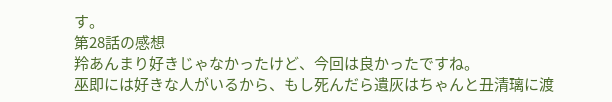す。
第28話の感想
羚あんまり好きじゃなかったけど、今回は良かったですね。
巫即には好きな人がいるから、もし死んだら遺灰はちゃんと丑清璃に渡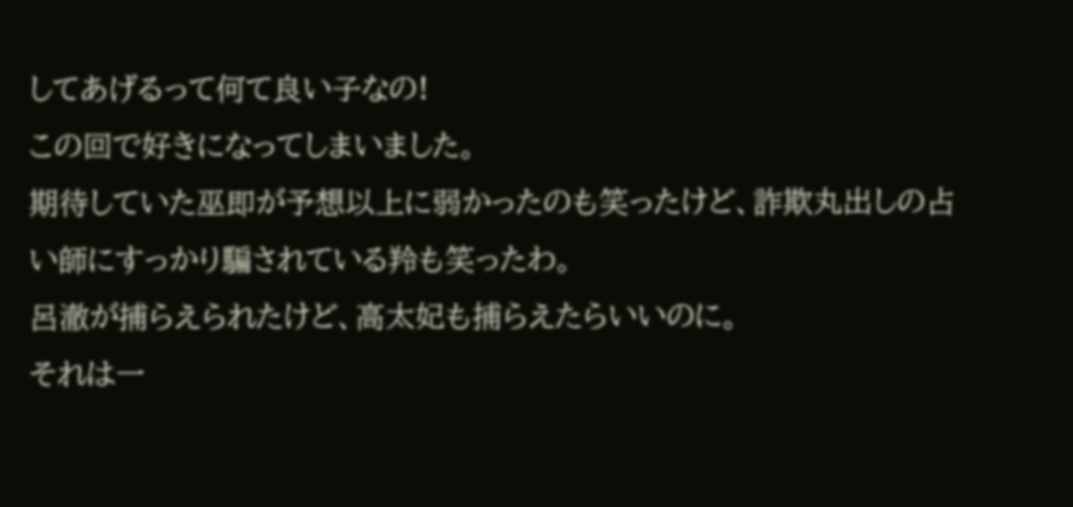してあげるって何て良い子なの!
この回で好きになってしまいました。
期待していた巫即が予想以上に弱かったのも笑ったけど、詐欺丸出しの占い師にすっかり騙されている羚も笑ったわ。
呂澈が捕らえられたけど、高太妃も捕らえたらいいのに。
それは一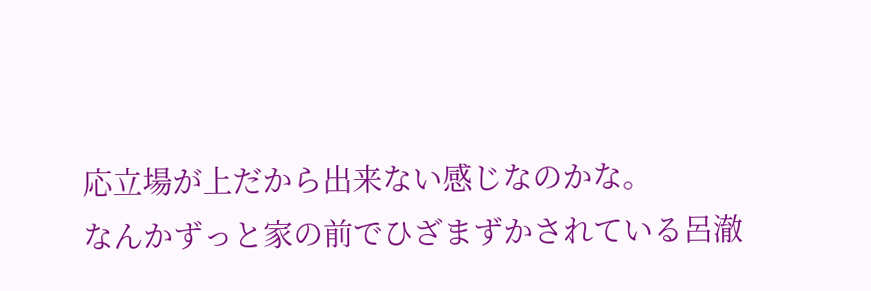応立場が上だから出来ない感じなのかな。
なんかずっと家の前でひざまずかされている呂澈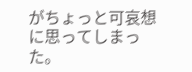がちょっと可哀想に思ってしまった。